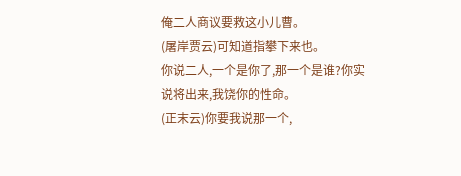俺二人商议要救这小儿曹。
(屠岸贾云)可知道指攀下来也。
你说二人,一个是你了,那一个是谁?你实说将出来,我饶你的性命。
(正末云)你要我说那一个,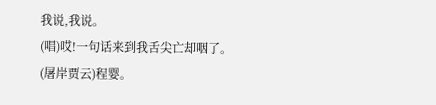我说,我说。
(唱)哎!一句话来到我舌尖亡却咽了。
(屠岸贾云)程婴。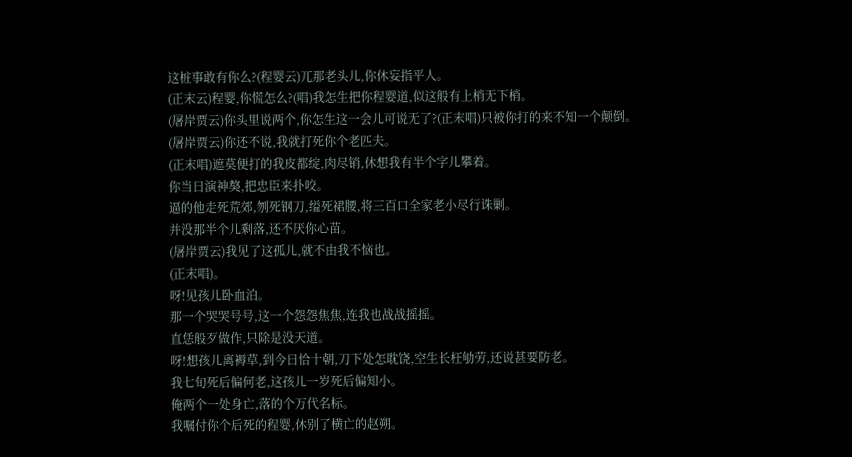这桩事敢有你么?(程婴云)兀那老头儿,你休妄指平人。
(正末云)程婴,你慌怎么?(唱)我怎生把你程婴道,似这般有上梢无下梢。
(屠岸贾云)你头里说两个,你怎生这一会儿可说无了?(正末唱)只被你打的来不知一个颠倒。
(屠岸贾云)你还不说,我就打死你个老匹夫。
(正末唱)遮莫便打的我皮都绽,肉尽销,休想我有半个字儿攀着。
你当日演神獒,把忠臣来扑咬。
逼的他走死荒郊,刎死钢刀,缢死裙腰,将三百口全家老小尽行诛剿。
并没那半个儿剩落,还不厌你心苗。
(屠岸贾云)我见了这孤儿,就不由我不恼也。
(正末唱)。
呀!见孩儿卧血泊。
那一个哭哭号号,这一个怨怨焦焦,连我也战战摇摇。
直恁般歹做作,只除是没天道。
呀!想孩儿离褥草,到今日恰十朝,刀下处怎耽饶,空生长枉劬劳,还说甚要防老。
我七旬死后偏何老,这孩儿一岁死后偏知小。
俺两个一处身亡,落的个万代名标。
我嘱付你个后死的程婴,休别了横亡的赵朔。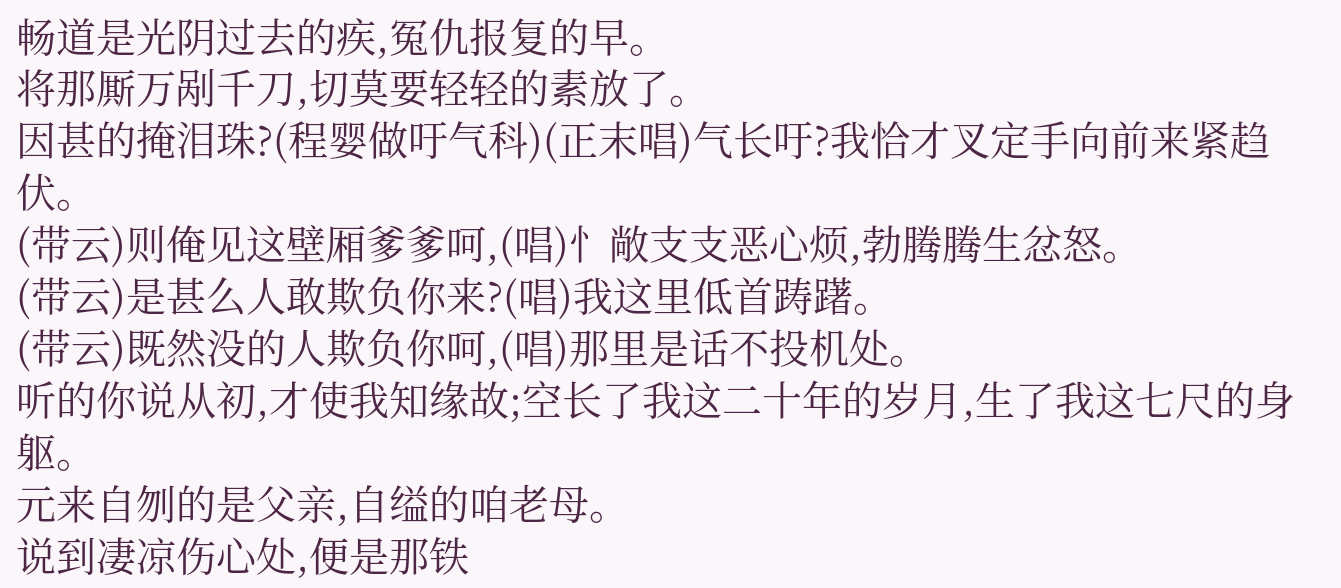畅道是光阴过去的疾,冤仇报复的早。
将那厮万剐千刀,切莫要轻轻的素放了。
因甚的掩泪珠?(程婴做吁气科)(正末唱)气长吁?我恰才叉定手向前来紧趋伏。
(带云)则俺见这壁厢爹爹呵,(唱)忄敞支支恶心烦,勃腾腾生忿怒。
(带云)是甚么人敢欺负你来?(唱)我这里低首踌躇。
(带云)既然没的人欺负你呵,(唱)那里是话不投机处。
听的你说从初,才使我知缘故;空长了我这二十年的岁月,生了我这七尺的身躯。
元来自刎的是父亲,自缢的咱老母。
说到凄凉伤心处,便是那铁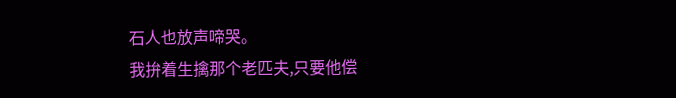石人也放声啼哭。
我拚着生擒那个老匹夫,只要他偿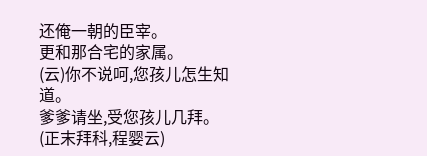还俺一朝的臣宰。
更和那合宅的家属。
(云)你不说呵,您孩儿怎生知道。
爹爹请坐,受您孩儿几拜。
(正末拜科,程婴云)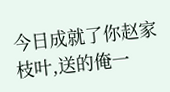今日成就了你赵家枝叶,送的俺一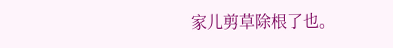家儿剪草除根了也。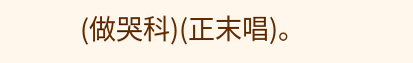(做哭科)(正末唱)。